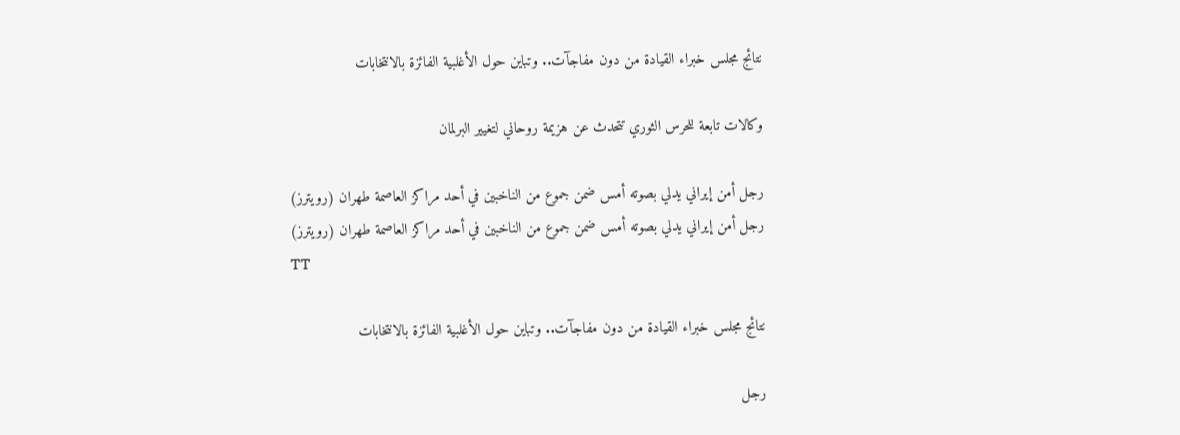نتائج مجلس خبراء القيادة من دون مفاجآت.. وتباين حول الأغلبية الفائزة بالانتخابات

وكالات تابعة للحرس الثوري تتحدث عن هزيمة روحاني لتغيير البرلمان

رجل أمن إيراني يدلي بصوته أمس ضمن جموع من الناخبين في أحد مراكز العاصمة طهران (رويترز)
رجل أمن إيراني يدلي بصوته أمس ضمن جموع من الناخبين في أحد مراكز العاصمة طهران (رويترز)
TT

نتائج مجلس خبراء القيادة من دون مفاجآت.. وتباين حول الأغلبية الفائزة بالانتخابات

رجل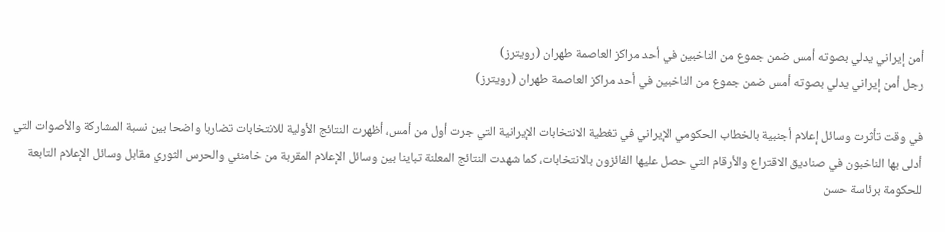أمن إيراني يدلي بصوته أمس ضمن جموع من الناخبين في أحد مراكز العاصمة طهران (رويترز)
رجل أمن إيراني يدلي بصوته أمس ضمن جموع من الناخبين في أحد مراكز العاصمة طهران (رويترز)

في وقت تأثرت وسائل إعلام أجنبية بالخطاب الحكومي الإيراني في تغطية الانتخابات الإيرانية التي جرت أول من أمس، أظهرت النتائج الأولية للانتخابات تضاربا واضحا بين نسبة المشاركة والأصوات التي أدلى بها الناخبون في صناديق الاقتراع والأرقام التي حصل عليها الفائزون بالانتخابات، كما شهدت النتائج المعلنة تباينا بين وسائل الإعلام المقربة من خامنئي والحرس الثوري مقابل وسائل الإعلام التابعة للحكومة برئاسة حسن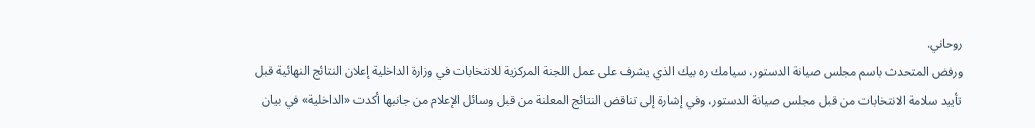روحاني.
ورفض المتحدث باسم مجلس صيانة الدستور، سيامك ره بيك الذي يشرف على عمل اللجنة المركزية للانتخابات في وزارة الداخلية إعلان النتائج النهائية قبل تأييد سلامة الانتخابات من قبل مجلس صيانة الدستور، وفي إشارة إلى تناقض النتائج المعلنة من قبل وسائل الإعلام من جانبها أكدت «الداخلية» في بيان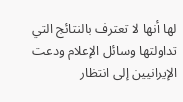لها أنها لا تعترف بالنتائج التي تداولتها وسائل الإعلام ودعت الإيرانيين إلى انتظار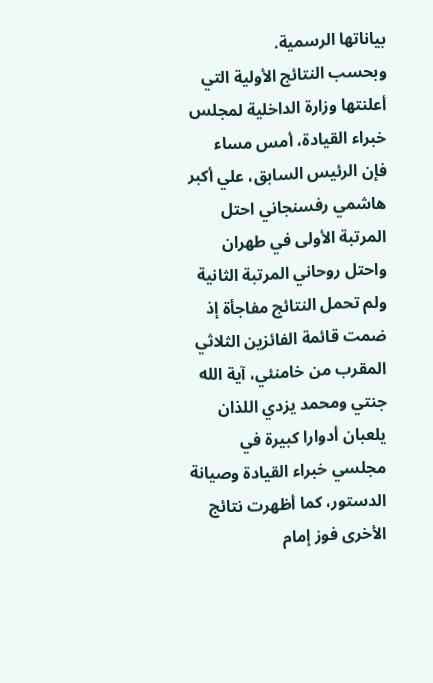بياناتها الرسمية.
وبحسب النتائج الأولية التي أعلنتها وزارة الداخلية لمجلس خبراء القيادة، أمس مساء فإن الرئيس السابق، علي أكبر هاشمي رفسنجاني احتل المرتبة الأولى في طهران واحتل روحاني المرتبة الثانية ولم تحمل النتائج مفاجأة إذ ضمت قائمة الفائزين الثلاثي المقرب من خامنئي، آية الله جنتي ومحمد يزدي اللذان يلعبان أدوارا كبيرة في مجلسي خبراء القيادة وصيانة الدستور، كما أظهرت نتائج الأخرى فوز إمام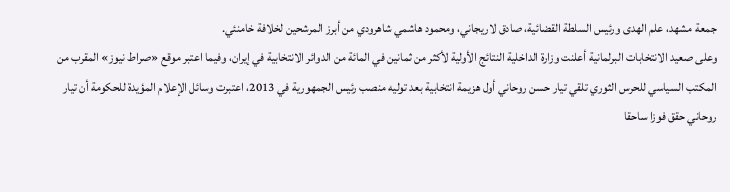جمعة مشهد، علم الهدى ورئيس السلطة القضائية، صادق لاريجاني، ومحمود هاشمي شاهرودي من أبرز المرشحين لخلافة خامنئي.
وعلى صعيد الانتخابات البرلمانية أعلنت وزارة الداخلية النتائج الأولية لأكثر من ثمانين في المائة من الدوائر الانتخابية في إيران، وفيما اعتبر موقع «صراط نيوز» المقرب من المكتب السياسي للحرس الثوري تلقي تيار حسن روحاني أول هزيمة انتخابية بعد توليه منصب رئيس الجمهورية في 2013، اعتبرت وسائل الإعلام المؤيدة للحكومة أن تيار روحاني حقق فوزا ساحقا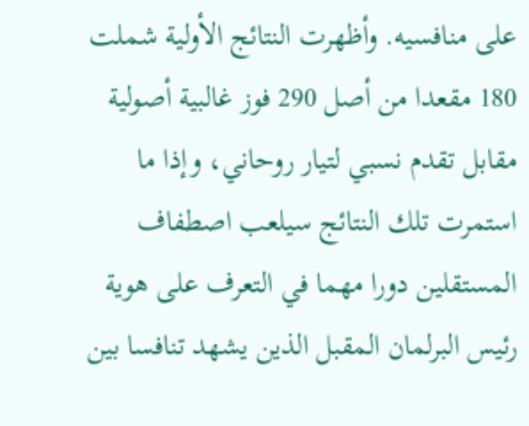على منافسيه. وأظهرت النتائج الأولية شملت 180 مقعدا من أصل 290 فوز غالبية أصولية مقابل تقدم نسبي لتيار روحاني، وإذا ما استمرت تلك النتائج سيلعب اصطفاف المستقلين دورا مهما في التعرف على هوية رئيس البرلمان المقبل الذين يشهد تنافسا بين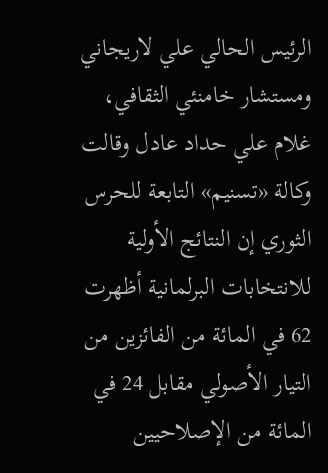الرئيس الحالي علي لاريجاني ومستشار خامنئي الثقافي، غلام علي حداد عادل وقالت وكالة «تسنيم» التابعة للحرس الثوري إن النتائج الأولية للانتخابات البرلمانية أظهرت 62 في المائة من الفائزين من التيار الأصولي مقابل 24 في المائة من الإصلاحيين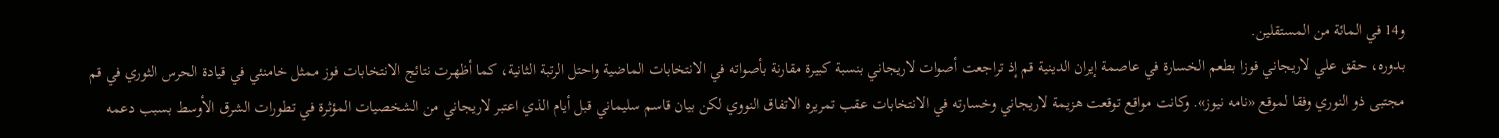و14 في المائة من المستقلين.
بدوره، حقق علي لاريجاني فوزا بطعم الخسارة في عاصمة إيران الدينية قم إذ تراجعت أصوات لاريجاني بنسبة كبيرة مقارنة بأصواته في الانتخابات الماضية واحتل الرتبة الثانية، كما أظهرت نتائج الانتخابات فوز ممثل خامنئي في قيادة الحرس الثوري في قم مجتبى ذو النوري وفقا لموقع «نامه نيوز». وكانت مواقع توقعت هزيمة لاريجاني وخسارته في الانتخابات عقب تمريره الاتفاق النووي لكن بيان قاسم سليماني قبل أيام الذي اعتبر لاريجاني من الشخصيات المؤثرة في تطورات الشرق الأوسط بسبب دعمه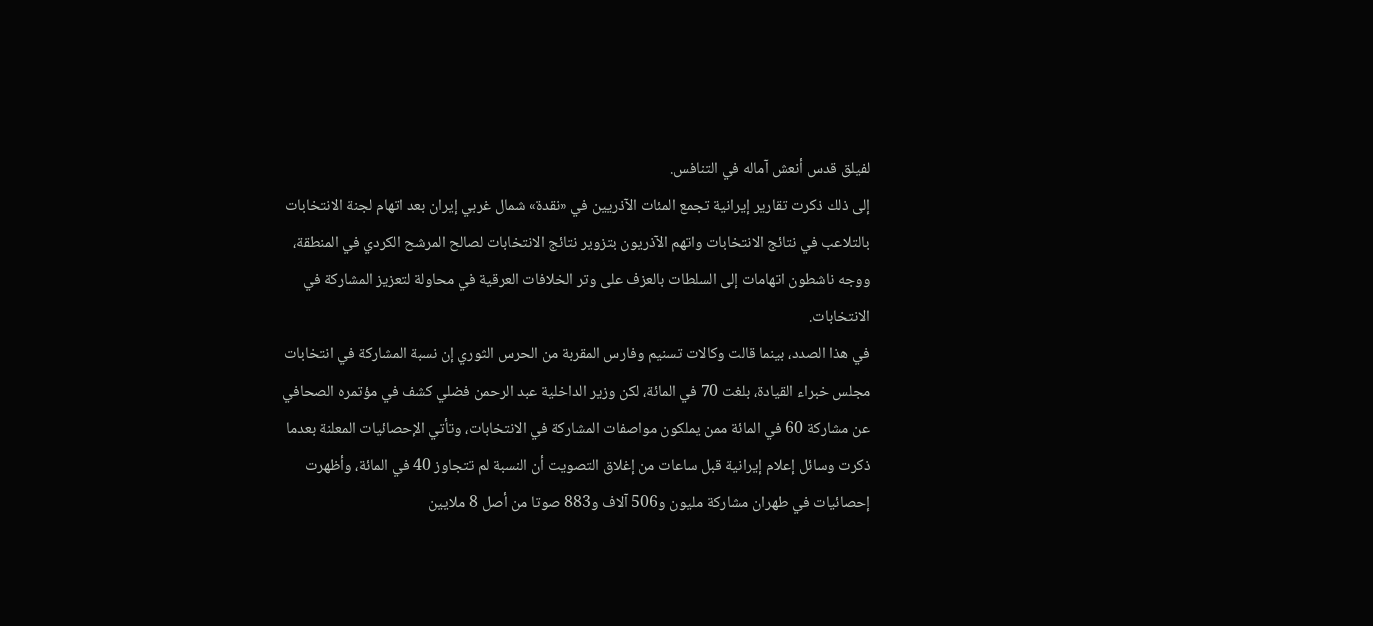لفيلق قدس أنعش آماله في التنافس.
إلى ذلك ذكرت تقارير إيرانية تجمع المئات الآذريين في «نقدة» شمال غربي إيران بعد اتهام لجنة الانتخابات بالتلاعب في نتائج الانتخابات واتهم الآذريون بتزوير نتائج الانتخابات لصالح المرشح الكردي في المنطقة، ووجه ناشطون اتهامات إلى السلطات بالعزف على وتر الخلافات العرقية في محاولة لتعزيز المشاركة في الانتخابات.
في هذا الصدد، بینما قالت وکالات تسنيم وفارس المقربة من الحرس الثوري إن نسبة المشاركة في انتخابات مجلس خبراء القيادة، بلغت 70 في المائة، لكن وزير الداخلية عبد الرحمن فضلي كشف في مؤتمره الصحافي عن مشاركة 60 في المائة ممن يملكون مواصفات المشاركة في الانتخابات، وتأتي الإحصائيات المعلنة بعدما ذكرت وسائل إعلام إيرانية قبل ساعات من إغلاق التصويت أن النسبة لم تتجاوز 40 في المائة، وأظهرت إحصائيات في طهران مشاركة مليون و506 آلاف و883 صوتا من أصل 8 ملايين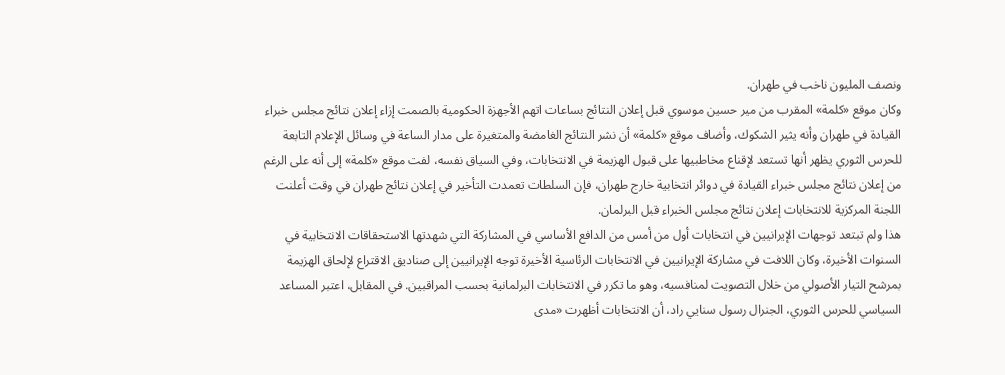ونصف المليون ناخب في طهران.
وكان موقع «كلمة» المقرب من مير حسين موسوي قبل إعلان النتائج بساعات اتهم الأجهزة الحكومية بالصمت إزاء إعلان نتائج مجلس خبراء القيادة في طهران وأنه يثير الشكوك، وأضاف موقع «كلمة» أن نشر النتائج الغامضة والمتغيرة على مدار الساعة في وسائل الإعلام التابعة للحرس الثوري يظهر أنها تستعد لإقناع مخاطبيها على قبول الهزيمة في الانتخابات، وفي السياق نفسه، لفت موقع «كلمة» إلى أنه على الرغم من إعلان نتائج مجلس خبراء القيادة في دوائر انتخابية خارج طهران، فإن السلطات تعمدت التأخير في إعلان نتائج طهران في وقت أعلنت اللجنة المركزية للانتخابات إعلان نتائج مجلس الخبراء قبل البرلمان.
هذا ولم تبتعد توجهات الإيرانيين في انتخابات أول من أمس من الدافع الأساسي في المشاركة التي شهدتها الاستحقاقات الانتخابية في السنوات الأخيرة، وكان اللافت في مشاركة الإيرانيين في الانتخابات الرئاسية الأخيرة توجه الإيرانيين إلى صناديق الاقتراع لإلحاق الهزيمة بمرشح التيار الأصولي من خلال التصويت لمنافسيه، وهو ما تكرر في الانتخابات البرلمانية بحسب المراقبين. في المقابل، اعتبر المساعد السياسي للحرس الثوري، الجنرال رسول سنايي راد، أن الانتخابات أظهرت «مدى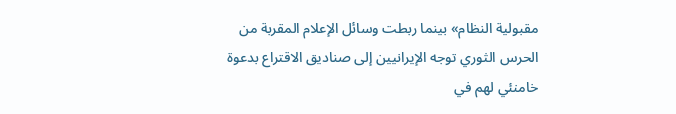مقبولية النظام» بينما ربطت وسائل الإعلام المقربة من الحرس الثوري توجه الإيرانيين إلى صناديق الاقتراع بدعوة خامنئي لهم في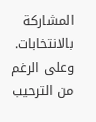المشاركة بالانتخابات.
وعلى الرغم من الترحيب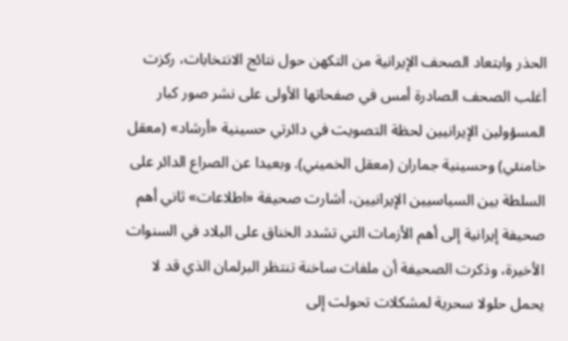الحذر وابتعاد الصحف الإيرانية من التكهن حول نتائج الانتخابات، ركزت أغلب الصحف الصادرة أمس في صفحاتها الأولى على نشر صور كبار المسؤولين الإيرانيين لحظة التصويت في دائرتي حسينية «أرشاد» (معقل خامنئي) وحسينية جماران (معقل الخميني). وبعيدا عن الصراع الدائر على السلطة بين السياسيين الإيرانيين، أشارت صحيفة «اطلاعات» ثاني أهم صحيفة إيرانية إلى أهم الأزمات التي تشدد الخناق على البلاد في السنوات الأخيرة، وذكرت الصحيفة أن ملفات ساخنة تنتظر البرلمان الذي قد لا يحمل حلولا سحرية لمشكلات تحولت إلى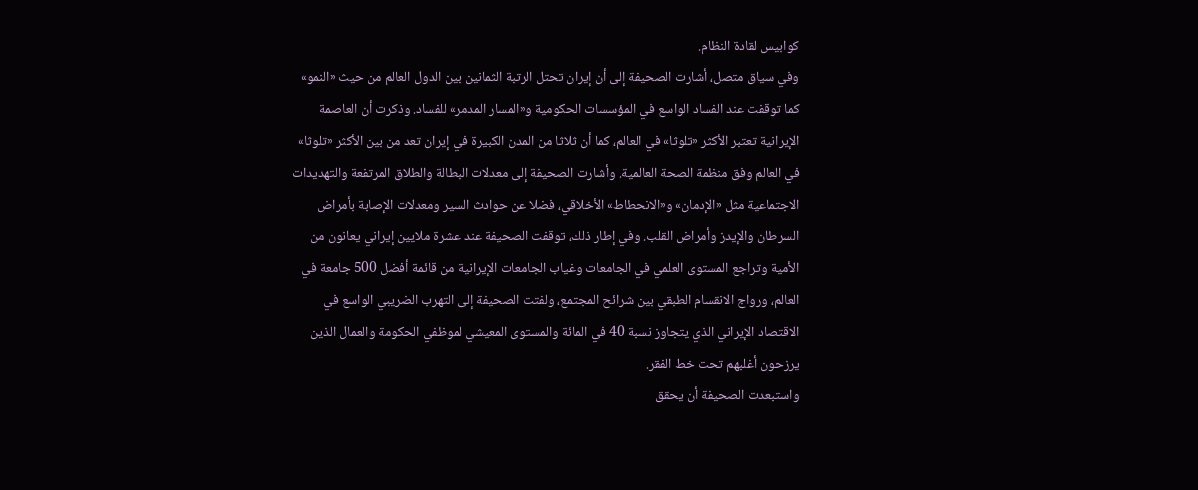كوابيس لقادة النظام.
وفي سياق متصل، أشارت الصحيفة إلى أن إيران تحتل الرتبة الثمانين بين الدول العالم من حيث «النمو» كما توقفت عند الفساد الواسع في المؤسسات الحكومية و«المسار المدمر» للفساد. وذكرت أن العاصمة الإيرانية تعتبر الأكثر «تلوثا» في العالم، كما أن ثلاثا من المدن الكبيرة في إيران تعد من بين الأكثر «تلوثا» في العالم وفق منظمة الصحة العالمية. وأشارت الصحيفة إلى معدلات البطالة والطلاق المرتفعة والتهديدات الاجتماعية مثل «الإدمان» و«الانحطاط» الأخلاقي، فضلا عن حوادث السير ومعدلات الإصابة بأمراض السرطان والإيدز وأمراض القلب. وفي إطار ذلك، توقفت الصحيفة عند عشرة ملايين إيراني يعانون من الأمية وتراجع المستوى العلمي في الجامعات وغياب الجامعات الإيرانية من قائمة أفضل 500 جامعة في العالم، ورواج الانقسام الطبقي بين شرائح المجتمع، ولفتت الصحيفة إلى التهرب الضريبي الواسع في الاقتصاد الإيراني الذي يتجاوز نسبة 40 في المائة والمستوى المعيشي لموظفي الحكومة والعمال الذين يرزحون أغلبهم تحت خط الفقر.
واستبعدت الصحيفة أن يحقق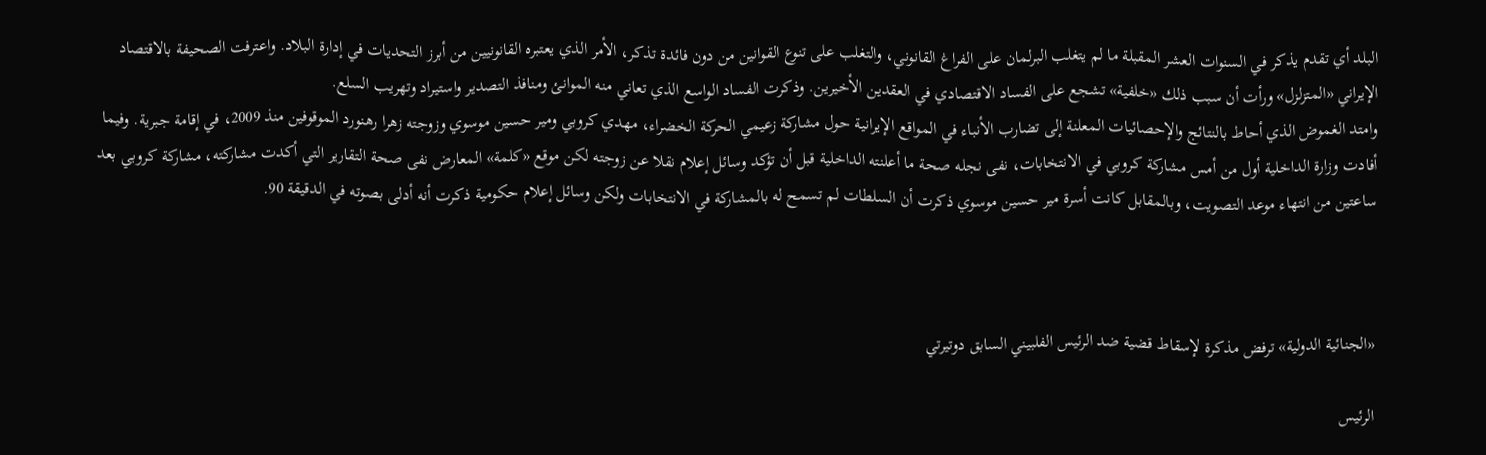البلد أي تقدم يذكر في السنوات العشر المقبلة ما لم يتغلب البرلمان على الفراغ القانوني، والتغلب على تنوع القوانين من دون فائدة تذكر، الأمر الذي يعتبره القانونيين من أبرز التحديات في إدارة البلاد. واعترفت الصحيفة بالاقتصاد الإيراني «المتزلزل» ورأت أن سبب ذلك «خلفية» تشجع على الفساد الاقتصادي في العقدين الأخيرين. وذكرت الفساد الواسع الذي تعاني منه الموانئ ومنافذ التصدير واستيراد وتهريب السلع.
وامتد الغموض الذي أحاط بالنتائج والإحصائيات المعلنة إلى تضارب الأنباء في المواقع الإيرانية حول مشاركة زعيمي الحركة الخضراء، مهدي كروبي ومير حسين موسوي وزوجته زهرا رهنورد الموقوفين منذ 2009، في إقامة جبرية. وفيما أفادت وزارة الداخلية أول من أمس مشاركة كروبي في الانتخابات، نفى نجله صحة ما أعلنته الداخلية قبل أن تؤكد وسائل إعلام نقلا عن زوجته لكن موقع «كلمة» المعارض نفى صحة التقارير التي أكدت مشاركته، مشاركة كروبي بعد ساعتين من انتهاء موعد التصويت، وبالمقابل كانت أسرة مير حسين موسوي ذكرت أن السلطات لم تسمح له بالمشاركة في الانتخابات ولكن وسائل إعلام حكومية ذكرت أنه أدلى بصوته في الدقيقة 90.



«الجنائية الدولية» ترفض مذكرة لإسقاط قضية ضد الرئيس الفلبيني السابق دوتيرتي

الرئيس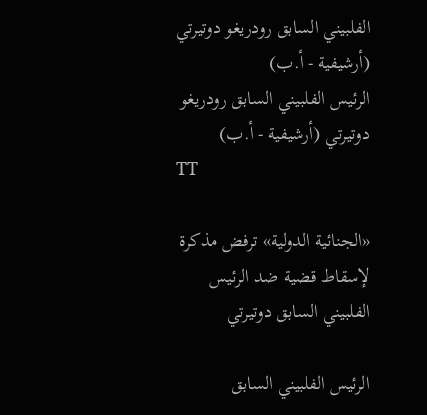الفلبيني السابق رودريغو دوتيرتي (أرشيفية - أ.ب)
الرئيس الفلبيني السابق رودريغو دوتيرتي (أرشيفية - أ.ب)
TT

«الجنائية الدولية» ترفض مذكرة لإسقاط قضية ضد الرئيس الفلبيني السابق دوتيرتي

الرئيس الفلبيني السابق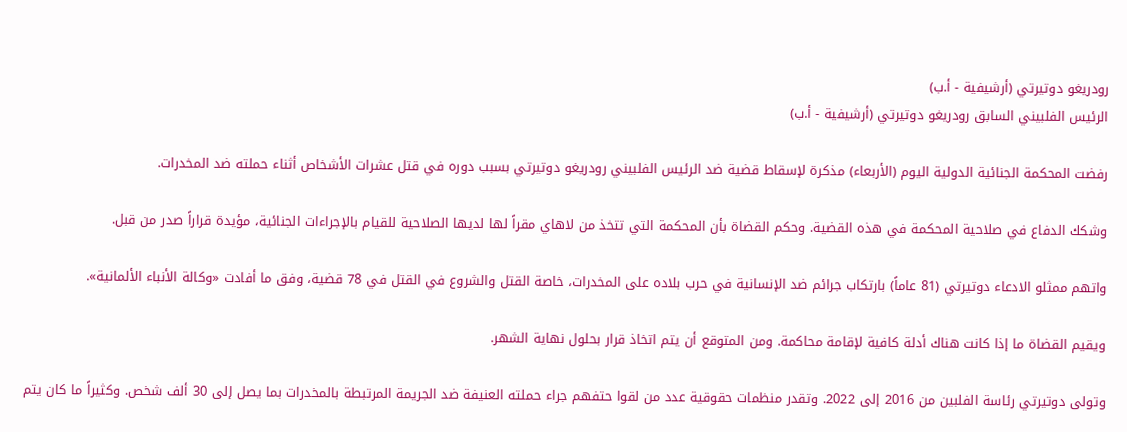رودريغو دوتيرتي (أرشيفية - أ.ب)
الرئيس الفلبيني السابق رودريغو دوتيرتي (أرشيفية - أ.ب)

رفضت المحكمة الجنائية الدولية اليوم (الأربعاء) مذكرة لإسقاط قضية ضد الرئيس الفلبيني رودريغو دوتيرتي بسبب دوره في قتل عشرات الأشخاص أثناء حملته ضد المخدرات.

وشكك الدفاع في صلاحية المحكمة في هذه القضية. وحكم القضاة بأن المحكمة التي تتخذ من لاهاي مقراً لها لديها الصلاحية للقيام بالإجراءات الجنائية، مؤيدة قراراً صدر من قبل.

واتهم ممثلو الادعاء دوتيرتي (81 عاماً) بارتكاب جرائم ضد الإنسانية في حرب بلاده على المخدرات، خاصة القتل والشروع في القتل في 78 قضية، وفق ما أفادت «وكالة الأنباء الألمانية».

ويقيم القضاة ما إذا كانت هناك أدلة كافية لإقامة محاكمة. ومن المتوقع أن يتم اتخاذ قرار بحلول نهاية الشهر.

وتولى دوتيرتي رئاسة الفلبين من 2016 إلى 2022. وتقدر منظمات حقوقية عدد من لقوا حتفهم جراء حملته العنيفة ضد الجريمة المرتبطة بالمخدرات بما يصل إلى 30 ألف شخص. وكثيراً ما كان يتم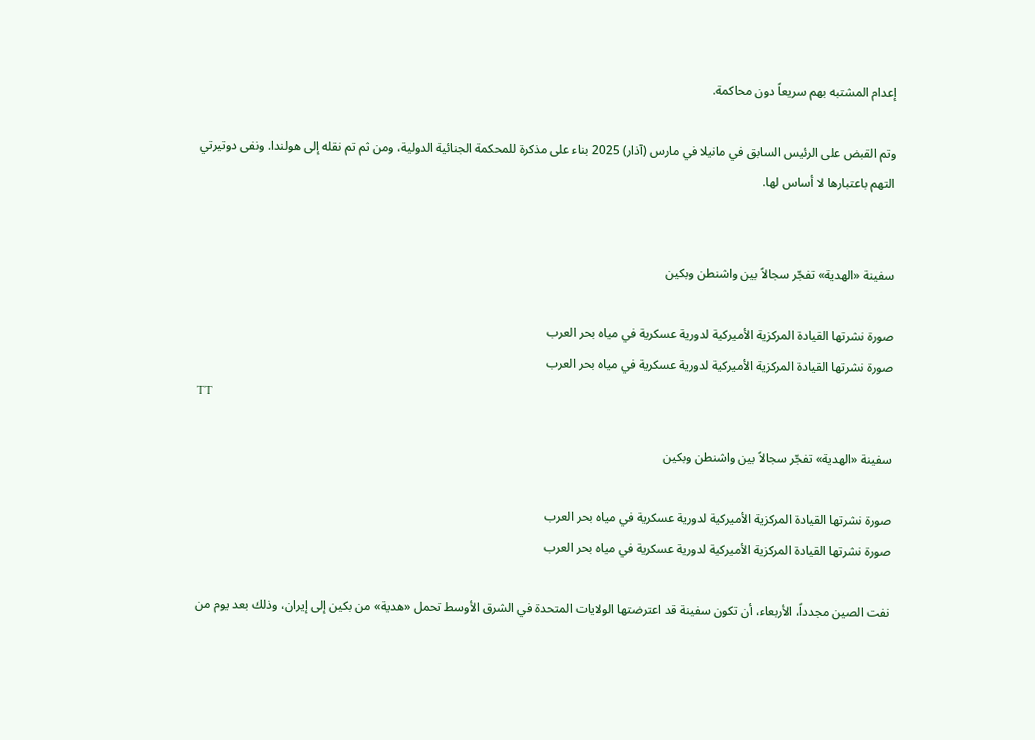إعدام المشتبه بهم سريعاً دون محاكمة.

وتم القبض على الرئيس السابق في مانيلا في مارس (آذار) 2025 بناء على مذكرة للمحكمة الجنائية الدولية، ومن ثم تم نقله إلى هولندا. ونفى دوتيرتي التهم باعتبارها لا أساس لها.


سفينة «الهدية» تفجّر سجالاً بين واشنطن وبكين

صورة نشرتها القيادة المركزية الأميركية لدورية عسكرية في مياه بحر العرب
صورة نشرتها القيادة المركزية الأميركية لدورية عسكرية في مياه بحر العرب
TT

سفينة «الهدية» تفجّر سجالاً بين واشنطن وبكين

صورة نشرتها القيادة المركزية الأميركية لدورية عسكرية في مياه بحر العرب
صورة نشرتها القيادة المركزية الأميركية لدورية عسكرية في مياه بحر العرب

نفت الصين مجدداً، الأربعاء، أن تكون سفينة قد اعترضتها الولايات المتحدة في الشرق الأوسط تحمل «هدية» من بكين إلى إيران، وذلك بعد يوم من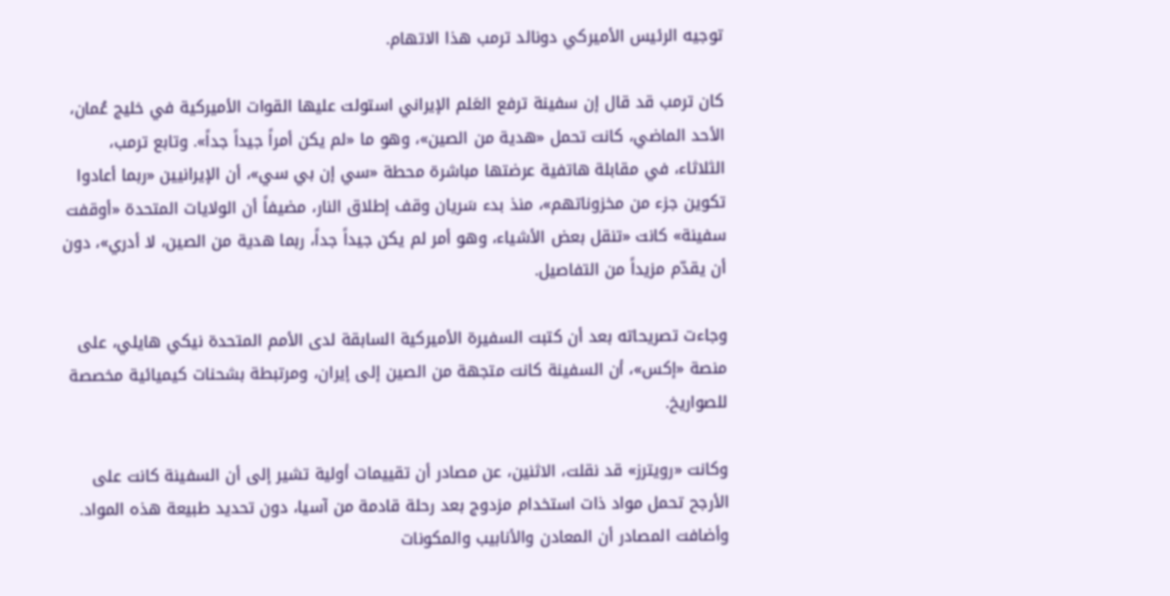توجيه الرئيس الأميركي دونالد ترمب هذا الاتهام.

كان ترمب قد قال إن سفينة ترفع العَلم الإيراني استولت عليها القوات الأميركية في خليج عُمان، الأحد الماضي، كانت تحمل «هدية من الصين»، وهو ما «لم يكن أمراً جيداً جداً». وتابع ترمب، الثلاثاء، في مقابلة هاتفية عرضتها مباشرة محطة «سي إن بي سي»، أن الإيرانيين «ربما أعادوا تكوين جزء من مخزوناتهم»، منذ بدء سَريان وقف إطلاق النار، مضيفاً أن الولايات المتحدة «أوقفت سفينة» كانت «تنقل بعض الأشياء، وهو أمر لم يكن جيداً جداً، ربما هدية من الصين، لا أدري»، دون أن يقدّم مزيداً من التفاصيل.

وجاءت تصريحاته بعد أن كتبت السفيرة الأميركية السابقة لدى الأمم المتحدة نيكي هايلي، على منصة «إكس»، أن السفينة كانت متجهة من الصين إلى إيران، ومرتبطة بشحنات كيميائية مخصصة للصواريخ.

وكانت «رويترز» قد نقلت، الاثنين، عن مصادر أن تقييمات أولية تشير إلى أن السفينة كانت على الأرجح تحمل مواد ذات استخدام مزدوج بعد رحلة قادمة من آسيا، دون تحديد طبيعة هذه المواد. وأضافت المصادر أن المعادن والأنابيب والمكونات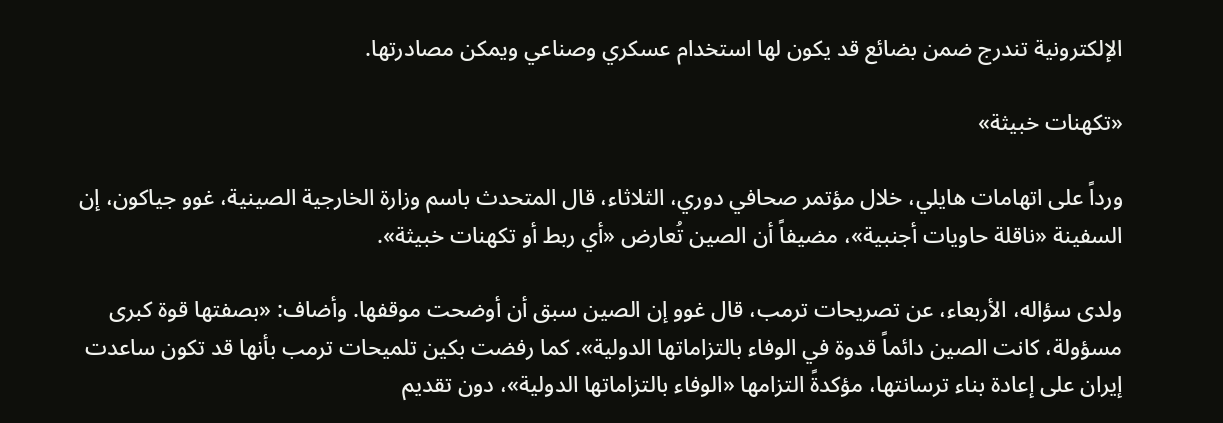الإلكترونية تندرج ضمن بضائع قد يكون لها استخدام عسكري وصناعي ويمكن مصادرتها.

«تكهنات خبيثة»

ورداً على اتهامات هايلي، خلال مؤتمر صحافي دوري، الثلاثاء، قال المتحدث باسم وزارة الخارجية الصينية، غوو جياكون، إن السفينة «ناقلة حاويات أجنبية»، مضيفاً أن الصين تُعارض «أي ربط أو تكهنات خبيثة».

ولدى سؤاله، الأربعاء، عن تصريحات ترمب، قال غوو إن الصين سبق أن أوضحت موقفها. وأضاف: «بصفتها قوة كبرى مسؤولة، كانت الصين دائماً قدوة في الوفاء بالتزاماتها الدولية». كما رفضت بكين تلميحات ترمب بأنها قد تكون ساعدت إيران على إعادة بناء ترسانتها، مؤكدةً التزامها «الوفاء بالتزاماتها الدولية»، دون تقديم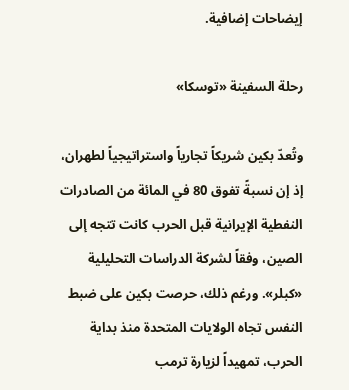إيضاحات إضافية.

رحلة السفينة «توسكا»

وتُعدّ بكين شريكاً تجارياً واستراتيجياً لطهران، إذ إن نسبةً تفوق 80 في المائة من الصادرات النفطية الإيرانية قبل الحرب كانت تتجه إلى الصين، وفقاً لشركة الدراسات التحليلية «كبلر». ورغم ذلك، حرصت بكين على ضبط النفس تجاه الولايات المتحدة منذ بداية الحرب، تمهيداً لزيارة ترمب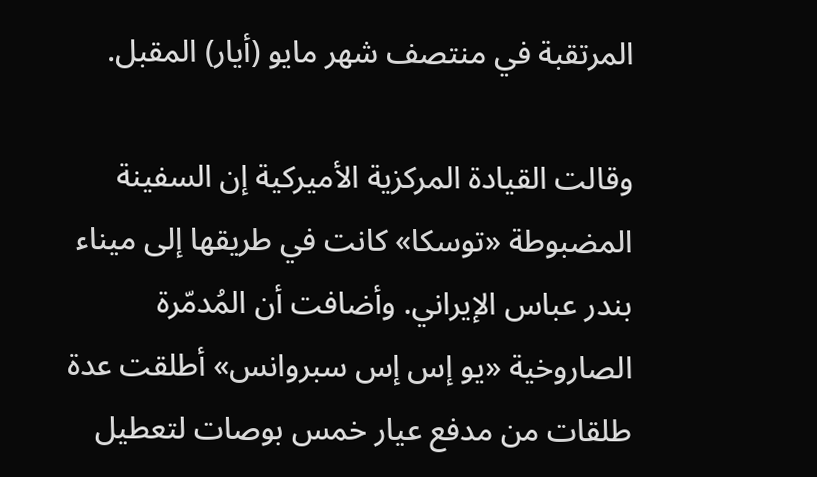المرتقبة في منتصف شهر مايو (أيار) المقبل.

وقالت القيادة المركزية الأميركية إن السفينة المضبوطة «توسكا» كانت في طريقها إلى ميناء بندر عباس الإيراني. وأضافت أن المُدمّرة الصاروخية «يو إس إس سبروانس» أطلقت عدة طلقات من مدفع عيار خمس بوصات لتعطيل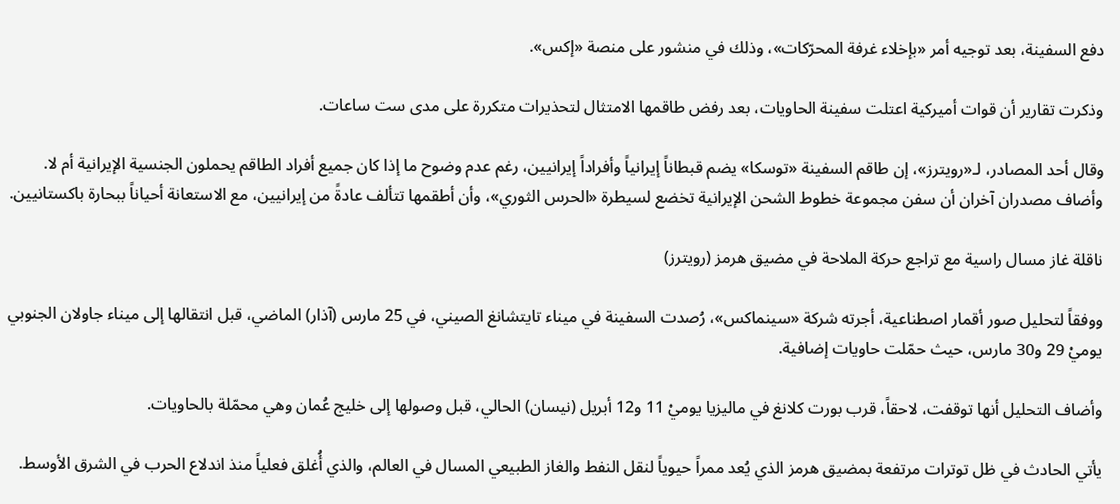دفع السفينة، بعد توجيه أمر «بإخلاء غرفة المحرّكات»، وذلك في منشور على منصة «إكس».

وذكرت تقارير أن قوات أميركية اعتلت سفينة الحاويات، بعد رفض طاقمها الامتثال لتحذيرات متكررة على مدى ست ساعات.

وقال أحد المصادر، لـ«رويترز»، إن طاقم السفينة «توسكا» يضم قبطاناً إيرانياً وأفراداً إيرانيين، رغم عدم وضوح ما إذا كان جميع أفراد الطاقم يحملون الجنسية الإيرانية أم لا. وأضاف مصدران آخران أن سفن مجموعة خطوط الشحن الإيرانية تخضع لسيطرة «الحرس الثوري»، وأن أطقمها تتألف عادةً من إيرانيين، مع الاستعانة أحياناً ببحارة باكستانيين.

ناقلة غاز مسال راسية مع تراجع حركة الملاحة في مضيق هرمز (رويترز)

ووفقاً لتحليل صور أقمار اصطناعية، أجرته شركة «سينماكس»، رُصدت السفينة في ميناء تايتشانغ الصيني، في 25 مارس (آذار) الماضي، قبل انتقالها إلى ميناء جاولان الجنوبي يوميْ 29 و30 مارس، حيث حمّلت حاويات إضافية.

وأضاف التحليل أنها توقفت، لاحقاً، قرب بورت كلانغ في ماليزيا يوميْ 11 و12 أبريل (نيسان) الحالي، قبل وصولها إلى خليج عُمان وهي محمّلة بالحاويات.

يأتي الحادث في ظل توترات مرتفعة بمضيق هرمز الذي يُعد ممراً حيوياً لنقل النفط والغاز الطبيعي المسال في العالم، والذي أُغلق فعلياً منذ اندلاع الحرب في الشرق الأوسط.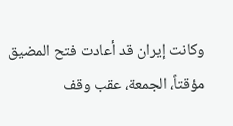وكانت إيران قد أعادت فتح المضيق مؤقتاً، الجمعة، عقب وقف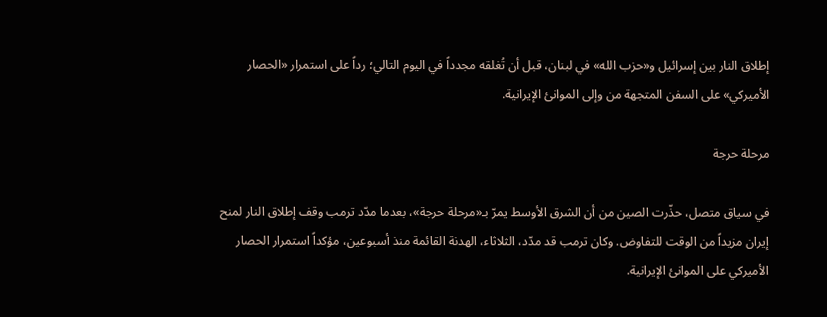إطلاق النار بين إسرائيل و«حزب الله» في لبنان، قبل أن تُغلقه مجدداً في اليوم التالي؛ رداً على استمرار «الحصار الأميركي» على السفن المتجهة من وإلى الموانئ الإيرانية.

مرحلة حرجة

في سياق متصل، حذّرت الصين من أن الشرق الأوسط يمرّ بـ«مرحلة حرجة»، بعدما مدّد ترمب وقف إطلاق النار لمنح إيران مزيداً من الوقت للتفاوض. وكان ترمب قد مدّد، الثلاثاء، الهدنة القائمة منذ أسبوعين، مؤكداً استمرار الحصار الأميركي على الموانئ الإيرانية.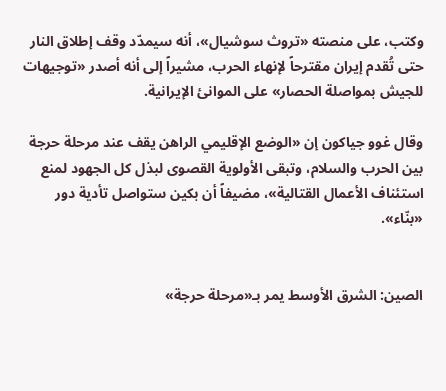وكتب، على منصته «تروث سوشيال»، أنه سيمدّد وقف إطلاق النار حتى تُقدم إيران مقترحاً لإنهاء الحرب، مشيراً إلى أنه أصدر «توجيهات للجيش بمواصلة الحصار» على الموانئ الإيرانية.

وقال غوو جياكون إن «الوضع الإقليمي الراهن يقف عند مرحلة حرجة بين الحرب والسلام، وتبقى الأولوية القصوى لبذل كل الجهود لمنع استئناف الأعمال القتالية»، مضيفاً أن بكين ستواصل تأدية دور «بنّاء».


الصين: الشرق الأوسط يمر بـ«مرحلة حرجة»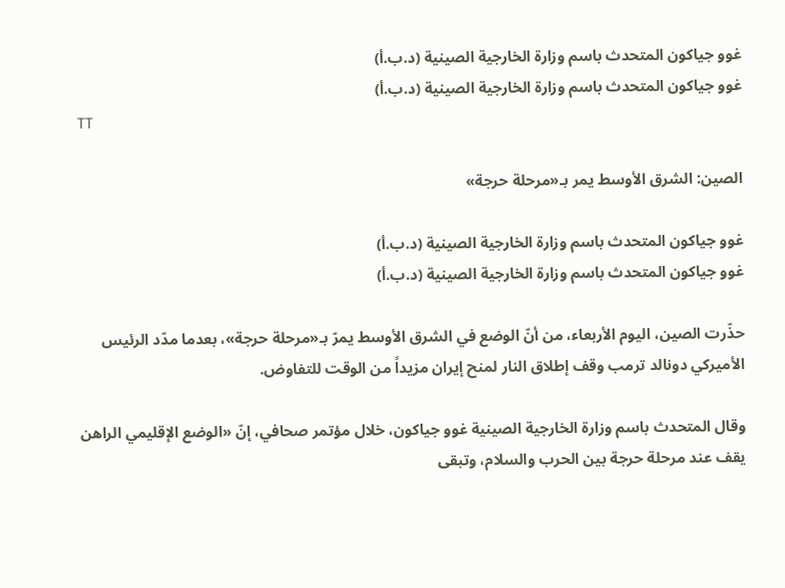غوو جياكون المتحدث باسم وزارة الخارجية الصينية (د.ب.أ)
غوو جياكون المتحدث باسم وزارة الخارجية الصينية (د.ب.أ)
TT

الصين: الشرق الأوسط يمر بـ«مرحلة حرجة»

غوو جياكون المتحدث باسم وزارة الخارجية الصينية (د.ب.أ)
غوو جياكون المتحدث باسم وزارة الخارجية الصينية (د.ب.أ)

حذّرت الصين، اليوم الأربعاء، من أنّ الوضع في الشرق الأوسط يمرّ بـ«مرحلة حرجة»، بعدما مدّد الرئيس الأميركي دونالد ترمب وقف إطلاق النار لمنح إيران مزيداً من الوقت للتفاوض.

وقال المتحدث باسم وزارة الخارجية الصينية غوو جياكون، خلال مؤتمر صحافي، إنّ «الوضع الإقليمي الراهن يقف عند مرحلة حرجة بين الحرب والسلام، وتبقى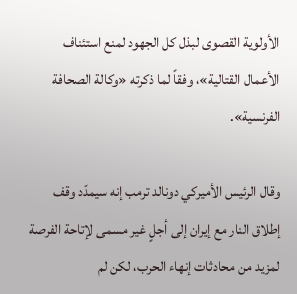الأولوية القصوى لبذل كل الجهود لمنع استئناف الأعمال القتالية»، وفقاً لما ذكرته «وكالة الصحافة الفرنسية».

وقال الرئيس الأميركي دونالد ترمب إنه سيمدّد وقف إطلاق النار مع إيران إلى أجلٍ غير مسمى لإتاحة الفرصة لمزيد من محادثات إنهاء الحرب، لكن لم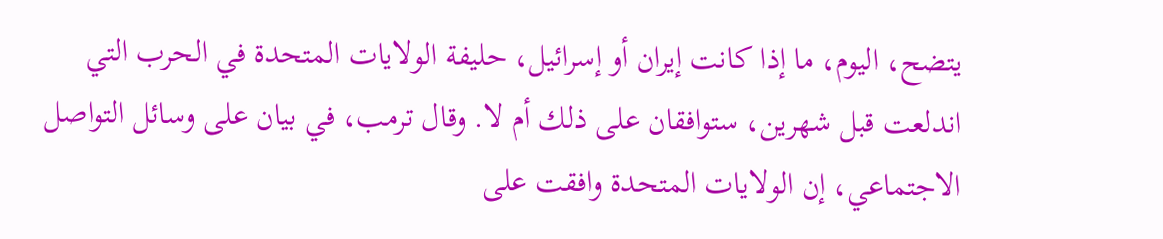يتضح، اليوم، ما إذا كانت إيران أو إسرائيل، حليفة الولايات المتحدة في الحرب التي اندلعت قبل شهرين، ستوافقان على ذلك أم لا. وقال ترمب، في بيان على وسائل التواصل الاجتماعي، إن الولايات المتحدة وافقت على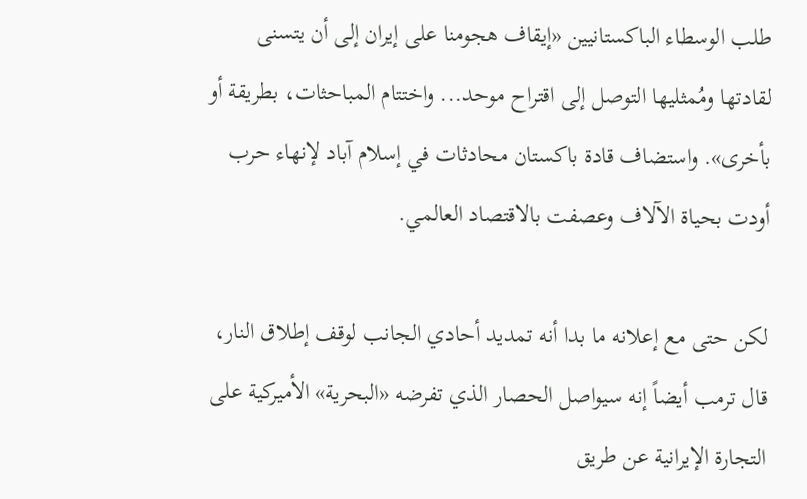طلب الوسطاء الباكستانيين «إيقاف هجومنا على إيران إلى أن يتسنى لقادتها ومُمثليها التوصل إلى اقتراح موحد... واختتام المباحثات، بطريقة أو بأخرى». واستضاف قادة باكستان محادثات في إسلام آباد لإنهاء حرب أودت بحياة الآلاف وعصفت بالاقتصاد العالمي.

لكن حتى مع إعلانه ما بدا أنه تمديد أحادي الجانب لوقف إطلاق النار، قال ترمب أيضاً إنه سيواصل الحصار الذي تفرضه «البحرية» الأميركية على التجارة الإيرانية عن طريق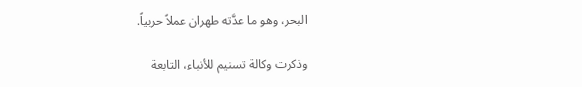البحر، وهو ما عدَّته طهران عملاً حربياً.

وذكرت وكالة تسنيم للأنباء، التابعة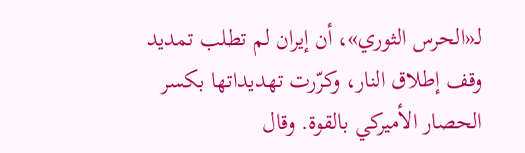لـ«الحرس الثوري»، أن إيران لم تطلب تمديد وقف إطلاق النار، وكرّرت تهديداتها بكسر الحصار الأميركي بالقوة. وقال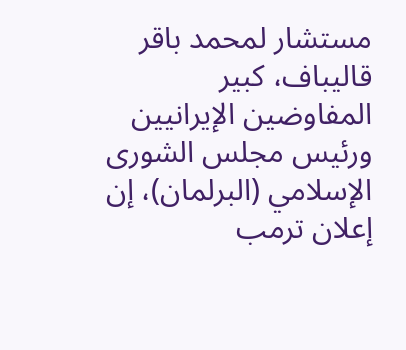مستشار لمحمد باقر قاليباف، كبير المفاوضين الإيرانيين ورئيس مجلس الشورى الإسلامي (البرلمان)، إن إعلان ترمب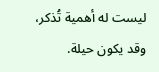ليست له أهمية تُذكر، وقد يكون حيلة.